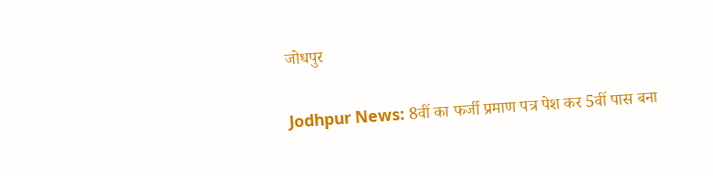जोधपुर

Jodhpur News: 8वीं का फर्जी प्रमाण पत्र पेश कर 5वीं पास बना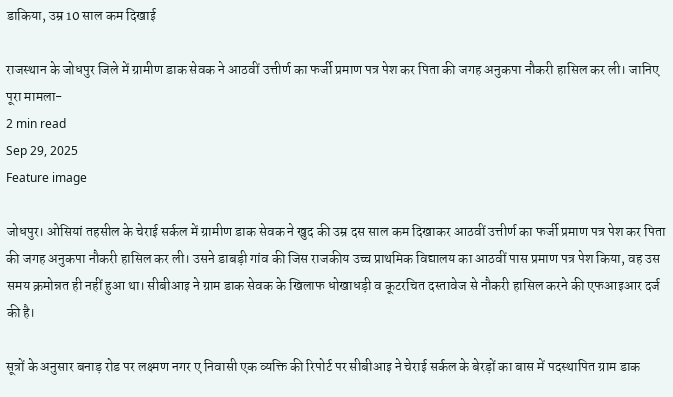डाकिया, उम्र 10 साल कम दिखाई

राजस्थान के जोधपुर जिले में ग्रामीण डाक सेवक ने आठवीं उत्तीर्ण का फर्जी प्रमाण पत्र पेश कर पिता की जगह अनुकपा नौकरी हासिल कर ली। जानिए पूरा मामला-
2 min read
Sep 29, 2025
Feature image

जोधपुर। ओसियां तहसील के चेराई सर्कल में ग्रामीण डाक सेवक ने खुद की उम्र दस साल कम दिखाकर आठवीं उत्तीर्ण का फर्जी प्रमाण पत्र पेश कर पिता की जगह अनुकपा नौकरी हासिल कर ली। उसने डाबड़ी गांव की जिस राजकीय उच्च प्राथमिक विद्यालय का आठवीं पास प्रमाण पत्र पेश किया, वह उस समय क्रमोन्नत ही नहीं हुआ था। सीबीआइ ने ग्राम डाक सेवक के खिलाफ धोखाधड़ी व कूटरचित दस्तावेज से नौकरी हासिल करने की एफआइआर दर्ज की है।

सूत्रों के अनुसार बनाड़ रोड पर लक्ष्मण नगर ए निवासी एक व्यक्ति की रिपोर्ट पर सीबीआइ ने चेराई सर्कल के बेरड़ों का बास में पदस्थापित ग्राम डाक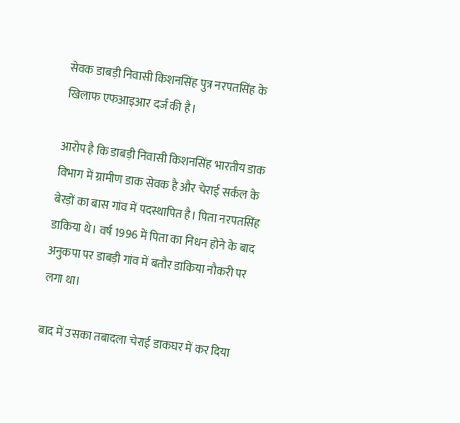सेवक डाबड़ी निवासी किशनसिंह पुत्र नरपतसिंह के खिलाफ एफआइआर दर्ज की है।

आरोप है कि डाबड़ी निवासी किशनसिंह भारतीय डाक विभाग में ग्रामीण डाक सेवक है और चेराई सर्कल के बेरड़ों का बास गांव में पदस्थापित है। पिता नरपतसिंह डाकिया थे। वर्ष 1996 में पिता का निधन होने के बाद अनुकपा पर डाबड़ी गांव में बतौर डाकिया नौकरी पर लगा था।

बाद में उसका तबादला चेराई डाकघर में कर दिया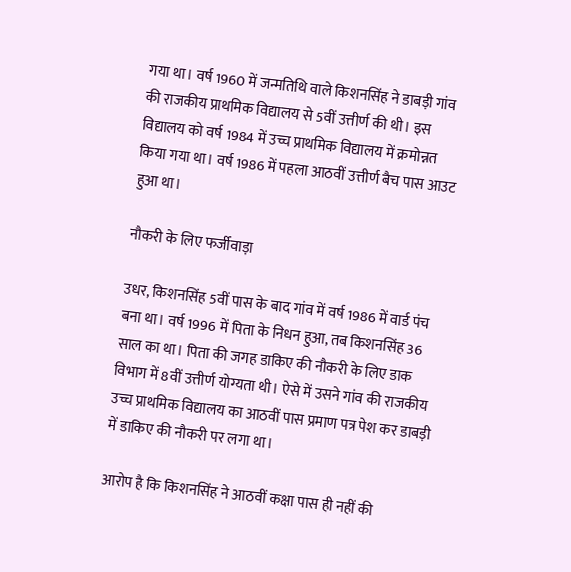गया था। वर्ष 1960 में जन्मतिथि वाले किशनसिंह ने डाबड़ी गांव की राजकीय प्राथमिक विद्यालय से 5वीं उत्तीर्ण की थी। इस विद्यालय को वर्ष 1984 में उच्च प्राथमिक विद्यालय में क्रमोन्नत किया गया था। वर्ष 1986 में पहला आठवीं उत्तीर्ण बैच पास आउट हुआ था।

नौकरी के लिए फर्जीवाड़ा

उधर, किशनसिंह 5वीं पास के बाद गांव में वर्ष 1986 में वार्ड पंच बना था। वर्ष 1996 में पिता के निधन हुआ, तब किशनसिंह 36 साल का था। पिता की जगह डाकिए की नौकरी के लिए डाक विभाग में 8वीं उत्तीर्ण योग्यता थी। ऐसे में उसने गांव की राजकीय उच्च प्राथमिक विद्यालय का आठवीं पास प्रमाण पत्र पेश कर डाबड़ी में डाकिए की नौकरी पर लगा था।

आरोप है कि किशनसिंह ने आठवीं कक्षा पास ही नहीं की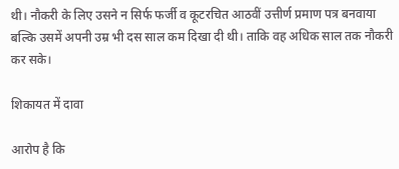थी। नौकरी के लिए उसने न सिर्फ फर्जी व कूटरचित आठवीं उत्तीर्ण प्रमाण पत्र बनवाया बल्कि उसमें अपनी उम्र भी दस साल कम दिखा दी थी। ताकि वह अधिक साल तक नौकरी कर सके।

शिकायत में दावा

आरोप है कि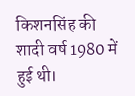किशनसिंह की शादी वर्ष 1980 में हुई थी।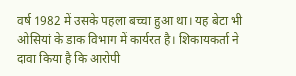वर्ष 1982 में उसके पहला बच्चा हुआ था। यह बेटा भी ओसियां के डाक विभाग में कार्यरत है। शिकायकर्ता ने दावा किया है कि आरोपी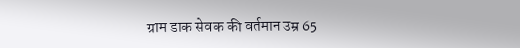ग्राम डाक सेवक की वर्तमान उम्र 65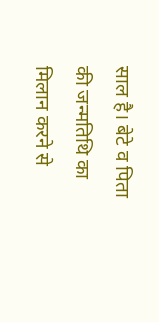साल है। बेटे व पिता की जन्मतिथि का मिलान करने से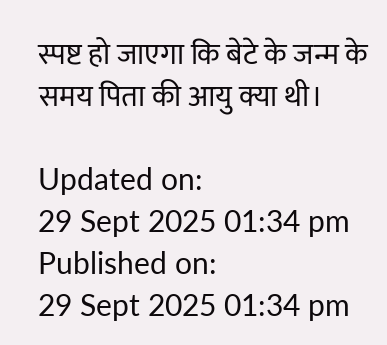स्पष्ट हो जाएगा कि बेटे के जन्म के समय पिता की आयु क्या थी।

Updated on:
29 Sept 2025 01:34 pm
Published on:
29 Sept 2025 01:34 pm